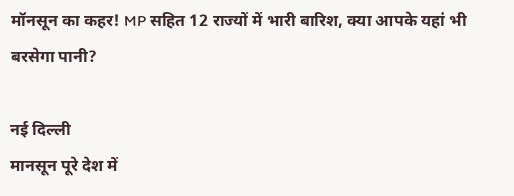मॉनसून का कहर! MP सहित 12 राज्यों में भारी बारिश, क्या आपके यहां भी बरसेगा पानी?

नई दिल्ली
मानसून पूरे देश में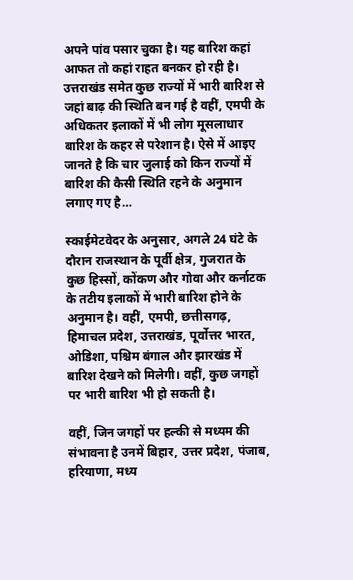अपने पांव पसार चुका है। यह बारिश कहां आफत तो कहां राहत बनकर हो रही है। उत्तराखंड समेत कुछ राज्यों में भारी बारिश से जहां बाढ़ की स्थिति बन गई है वहीं, एमपी के अधिकतर इलाकों में भी लोग मूसलाधार बारिश के कहर से परेशान है। ऐसे में आइए जानते है कि चार जुलाई को किन राज्यों में बारिश की कैसी स्थिति रहने के अनुमान लगाए गए है…

स्काईमेटवेदर के अनुसार, अगले 24 घंटे के दौरान राजस्थान के पूर्वी क्षेत्र, गुजरात के कुछ हिस्सों, कोंकण और गोवा और कर्नाटक के तटीय इलाकों में भारी बारिश होने के अनुमान है। वहीं, एमपी, छत्तीसगढ़, हिमाचल प्रदेश, उत्तराखंड, पूर्वोत्तर भारत, ओडिशा, पश्चिम बंगाल और झारखंड में बारिश देखने को मिलेगी। वहीं, कुछ जगहों पर भारी बारिश भी हो सकती है।

वहीं, जिन जगहों पर हल्की से मध्यम की संभावना है उनमें बिहार, उत्तर प्रदेश, पंजाब, हरियाणा, मध्य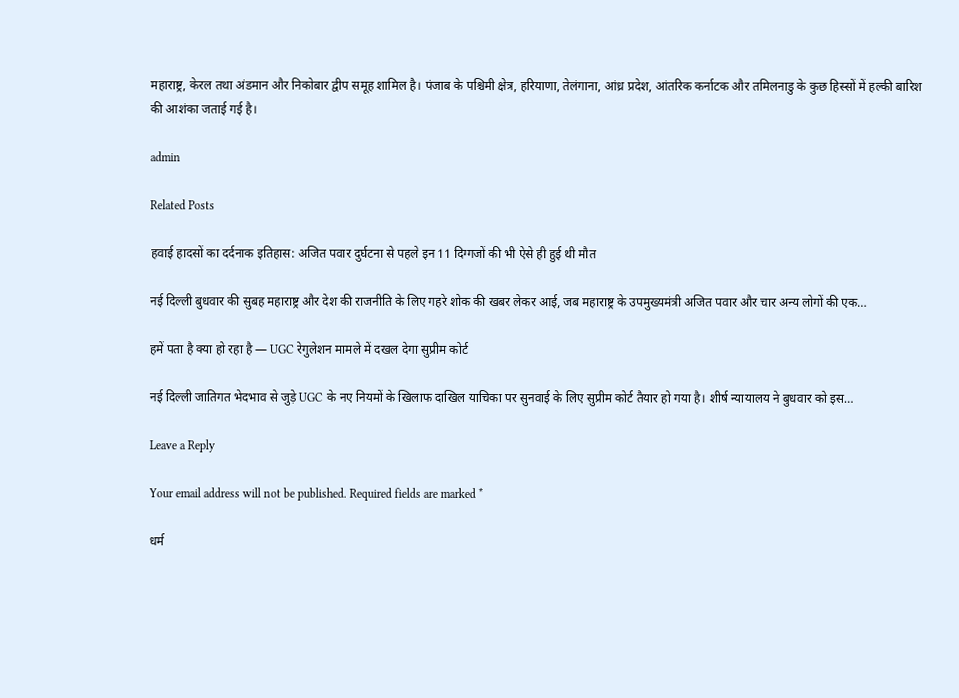महाराष्ट्र, केरल तथा अंडमान और निकोबार द्वीप समूह शामिल है। पंजाब के पश्चिमी क्षेत्र, हरियाणा, तेलंगाना, आंध्र प्रदेश, आंतरिक कर्नाटक और तमिलनाडु के कुछ हिस्सों में हल्की बारिश की आशंका जताई गई है।

admin

Related Posts

हवाई हादसों का दर्दनाक इतिहास: अजित पवार दुर्घटना से पहले इन 11 दिग्गजों की भी ऐसे ही हुई थी मौत

नई दिल्ली बुधवार की सुबह महाराष्ट्र और देश की राजनीति के लिए गहरे शोक की खबर लेकर आई, जब महाराष्ट्र के उपमुख्यमंत्री अजित पवार और चार अन्य लोगों की एक…

हमें पता है क्या हो रहा है — UGC रेगुलेशन मामले में दखल देगा सुप्रीम कोर्ट

नई दिल्ली जातिगत भेदभाव से जुड़े UGC के नए नियमों के खिलाफ दाखिल याचिका पर सुनवाई के लिए सुप्रीम कोर्ट तैयार हो गया है। शीर्ष न्यायालय ने बुधवार को इस…

Leave a Reply

Your email address will not be published. Required fields are marked *

धर्म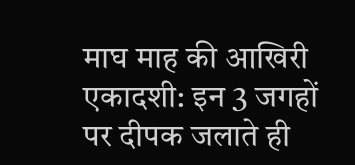माघ माह की आखिरी एकादशी: इन 3 जगहों पर दीपक जलाते ही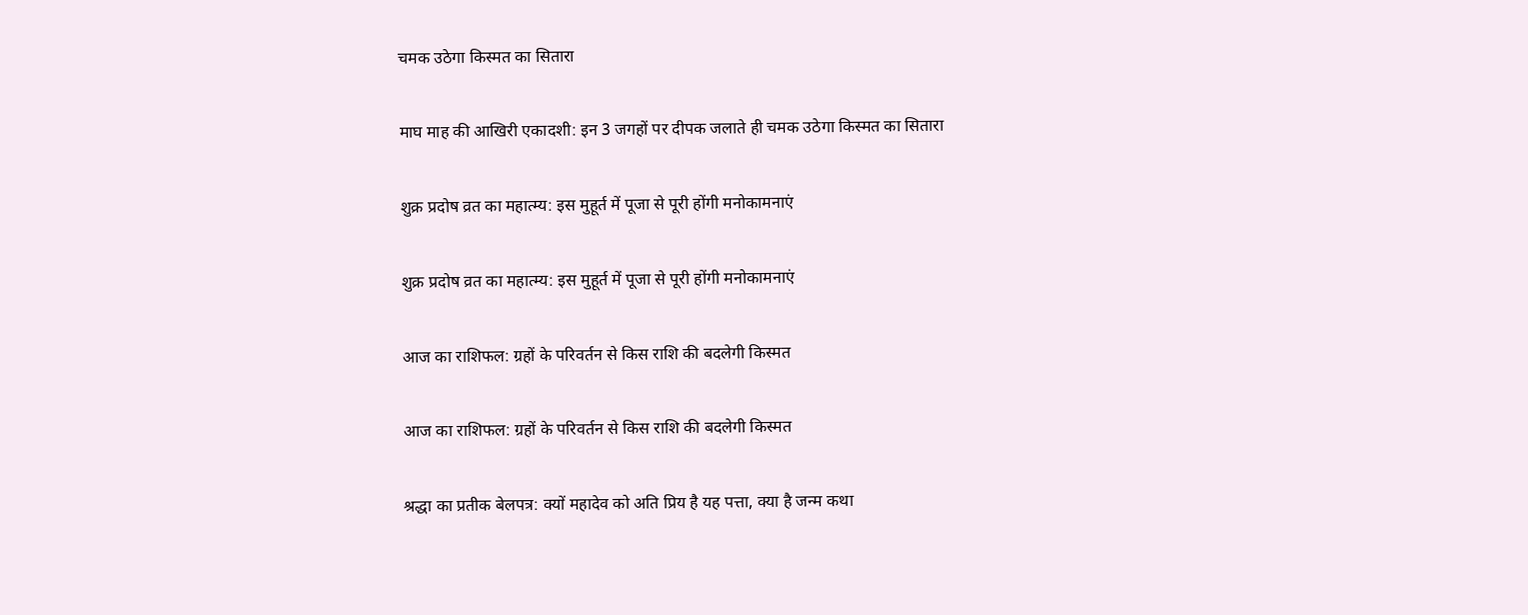चमक उठेगा किस्मत का सितारा

माघ माह की आखिरी एकादशी: इन 3 जगहों पर दीपक जलाते ही चमक उठेगा किस्मत का सितारा

शुक्र प्रदोष व्रत का महात्म्य: इस मुहूर्त में पूजा से पूरी होंगी मनोकामनाएं

शुक्र प्रदोष व्रत का महात्म्य: इस मुहूर्त में पूजा से पूरी होंगी मनोकामनाएं

आज का राशिफल: ग्रहों के परिवर्तन से किस राशि की बदलेगी किस्मत

आज का राशिफल: ग्रहों के परिवर्तन से किस राशि की बदलेगी किस्मत

श्रद्धा का प्रतीक बेलपत्र: क्यों महादेव को अति प्रिय है यह पत्ता, क्या है जन्म कथा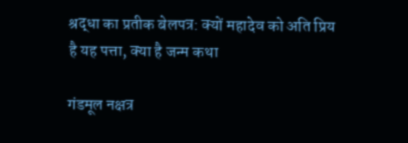श्रद्धा का प्रतीक बेलपत्र: क्यों महादेव को अति प्रिय है यह पत्ता, क्या है जन्म कथा

गंडमूल नक्षत्र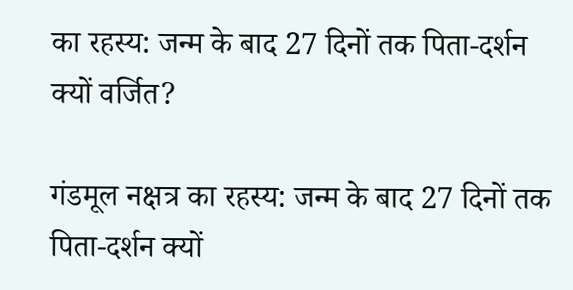का रहस्य: जन्म के बाद 27 दिनों तक पिता-दर्शन क्यों वर्जित?

गंडमूल नक्षत्र का रहस्य: जन्म के बाद 27 दिनों तक पिता-दर्शन क्यों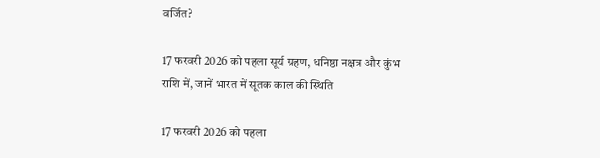वर्जित?

17 फरवरी 2026 को पहला सूर्य ग्रहण, धनिष्ठा नक्षत्र और कुंभ राशि में, जानें भारत में सूतक काल की स्थिति

17 फरवरी 2026 को पहला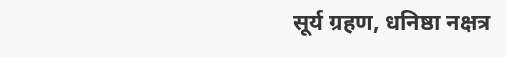सूर्य ग्रहण, धनिष्ठा नक्षत्र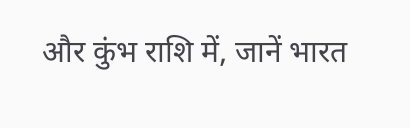और कुंभ राशि में, जानें भारत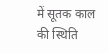में सूतक काल की स्थिति